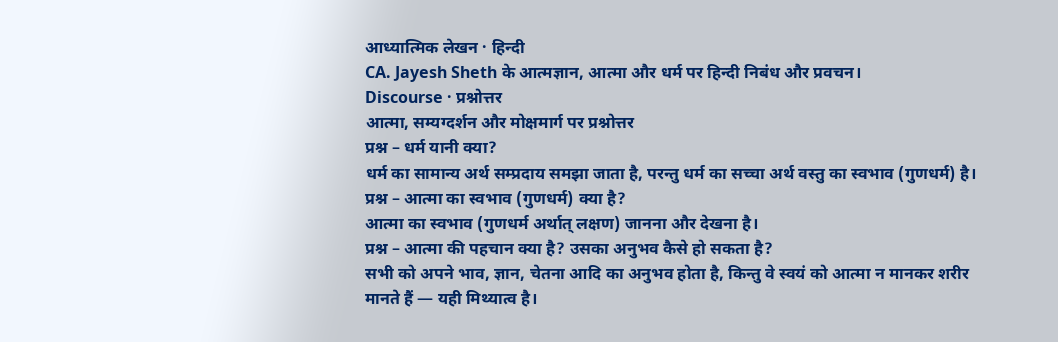आध्यात्मिक लेखन · हिन्दी
CA. Jayesh Sheth के आत्मज्ञान, आत्मा और धर्म पर हिन्दी निबंध और प्रवचन।
Discourse · प्रश्नोत्तर
आत्मा, सम्यग्दर्शन और मोक्षमार्ग पर प्रश्नोत्तर
प्रश्न – धर्म यानी क्या?
धर्म का सामान्य अर्थ सम्प्रदाय समझा जाता है, परन्तु धर्म का सच्चा अर्थ वस्तु का स्वभाव (गुणधर्म) है।
प्रश्न – आत्मा का स्वभाव (गुणधर्म) क्या है?
आत्मा का स्वभाव (गुणधर्म अर्थात् लक्षण) जानना और देखना है।
प्रश्न – आत्मा की पहचान क्या है? उसका अनुभव कैसे हो सकता है?
सभी को अपने भाव, ज्ञान, चेतना आदि का अनुभव होता है, किन्तु वे स्वयं को आत्मा न मानकर शरीर मानते हैं — यही मिथ्यात्व है।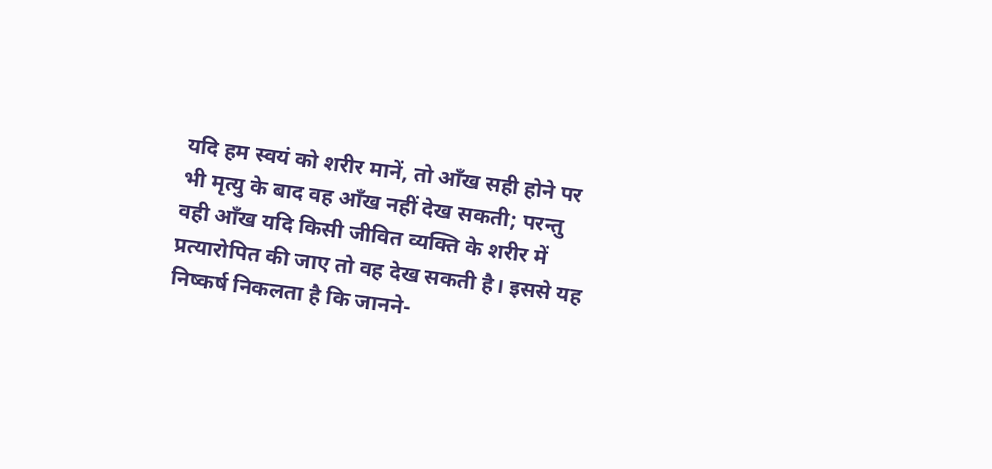यदि हम स्वयं को शरीर मानें, तो आँख सही होने पर भी मृत्यु के बाद वह आँख नहीं देख सकती; परन्तु वही आँख यदि किसी जीवित व्यक्ति के शरीर में प्रत्यारोपित की जाए तो वह देख सकती है। इससे यह निष्कर्ष निकलता है कि जानने-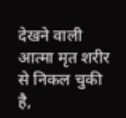देखने वाली आत्मा मृत शरीर से निकल चुकी है,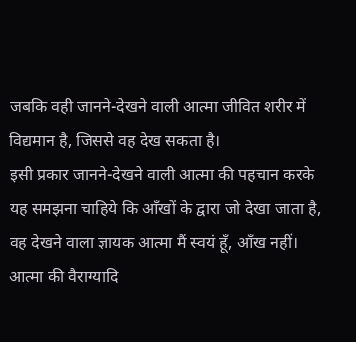जबकि वही जानने-देखने वाली आत्मा जीवित शरीर में विद्यमान है, जिससे वह देख सकता है।
इसी प्रकार जानने-देखने वाली आत्मा की पहचान करके यह समझना चाहिये कि आँखों के द्वारा जो देखा जाता है, वह देखने वाला ज्ञायक आत्मा मैं स्वयं हूँ, आँख नहीं। आत्मा की वैराग्यादि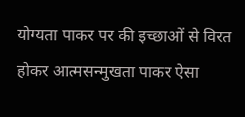योग्यता पाकर पर की इच्छाओं से विरत होकर आत्मसन्मुखता पाकर ऐसा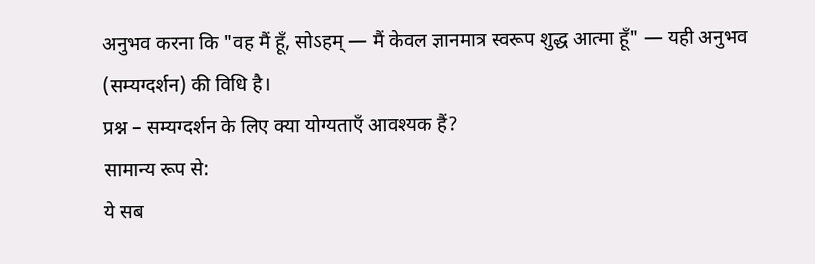अनुभव करना कि "वह मैं हूँ, सोऽहम् — मैं केवल ज्ञानमात्र स्वरूप शुद्ध आत्मा हूँ" — यही अनुभव (सम्यग्दर्शन) की विधि है।
प्रश्न – सम्यग्दर्शन के लिए क्या योग्यताएँ आवश्यक हैं?
सामान्य रूप से:
ये सब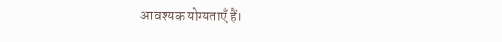आवश्यक योग्यताएँ हैं।